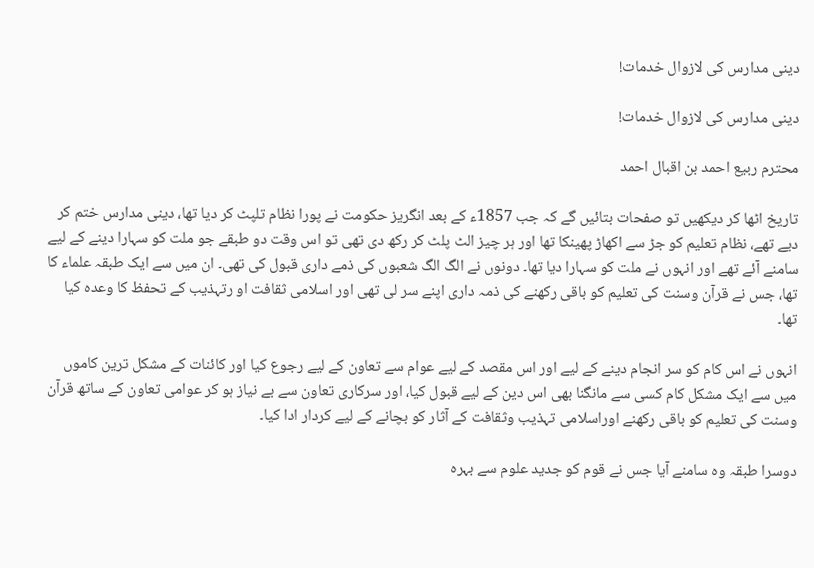دینی مدارس کی لازوال خدمات!

دینی مدارس کی لازوال خدمات!

محترم ربیع احمد بن اقبال احمد

تاریخ اٹھا کر دیکھیں تو صفحات بتائیں گے کہ جب 1857ء کے بعد انگریز حکومت نے پورا نظام تلپٹ کر دیا تھا، دینی مدارس ختم کر دیے تھے، نظام تعلیم کو جڑ سے اکھاڑ پھینکا تھا اور ہر چیز الٹ پلٹ کر رکھ دی تھی تو اس وقت دو طبقے جو ملت کو سہارا دینے کے لیے سامنے آئے تھے اور انہوں نے ملت کو سہارا دیا تھا۔ دونوں نے الگ الگ شعبوں کی ذمے داری قبول کی تھی۔ ان میں سے ایک طبقہ علماء کا تھا، جس نے قرآن وسنت کی تعلیم کو باقی رکھنے کی ذمہ داری اپنے سر لی تھی اور اسلامی ثقافت او رتہذیب کے تحفظ کا وعدہ کیا تھا۔

انہوں نے اس کام کو سر انجام دینے کے لیے اور اس مقصد کے لیے عوام سے تعاون کے لیے رجوع کیا اور کائنات کے مشکل ترین کاموں میں سے ایک مشکل کام کسی سے مانگنا بھی اس دین کے لیے قبول کیا، اور سرکاری تعاون سے بے نیاز ہو کر عوامی تعاون کے ساتھ قرآن وسنت کی تعلیم کو باقی رکھنے اوراسلامی تہذیب وثقافت کے آثار کو بچانے کے لیے کردار ادا کیا۔

دوسرا طبقہ وہ سامنے آیا جس نے قوم کو جدید علوم سے بہرہ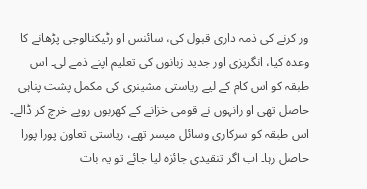ور کرنے کی ذمہ داری قبول کی، سائنس او رٹیکنالوجی پڑھانے کا وعدہ کیا، انگریزی اور جدید زبانوں کی تعلیم اپنے ذمے لی۔ اس طبقہ کو اس کام کے لیے ریاستی مشینری کی مکمل پشت پناہی حاصل تھی او رانہوں نے قومی خزانے کے کھربوں روپے خرچ کر ڈالے۔ اس طبقہ کو سرکاری وسائل میسر تھے، ریاستی تعاون پورا پورا حاصل رہا۔ اب اگر تنقیدی جائزہ لیا جائے تو یہ بات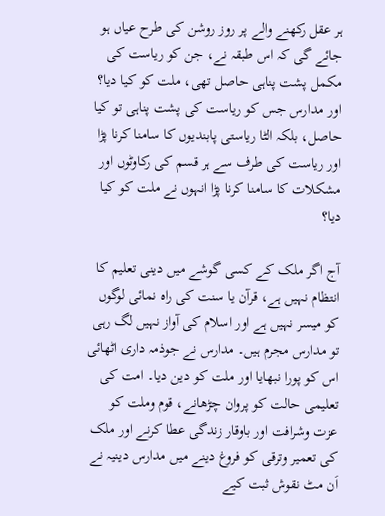ہر عقل رکھنے والے پر روز روشن کی طرح عیاں ہو جائے گی کہ اس طبقہ نے، جن کو ریاست کی مکمل پشت پناہی حاصل تھی، ملت کو کیا دیا؟ اور مدارس جس کو ریاست کی پشت پناہی تو کیا حاصل، بلکہ الٹا ریاستی پابندیوں کا سامنا کرنا پڑا اور ریاست کی طرف سے ہر قسم کی رکاوٹوں اور مشکلات کا سامنا کرنا پڑا انہوں نے ملت کو کیا دیا؟

آج اگر ملک کے کسی گوشے میں دینی تعلیم کا انتظام نہیں ہے، قرآن یا سنت کی راہ نمائی لوگوں کو میسر نہیں ہے اور اسلام کی آواز نہیں لگ رہی تو مدارس مجرم ہیں۔ مدارس نے جوذمہ داری اٹھائی اس کو پورا نبھایا اور ملت کو دین دیا۔ امت کی تعلیمی حالت کو پروان چڑھانے، قوم وملت کو عزت وشرافت اور باوقار زندگی عطا کرنے اور ملک کی تعمیر وترقی کو فروغ دینے میں مدارس دینیہ نے اَن مٹ نقوش ثبت کیے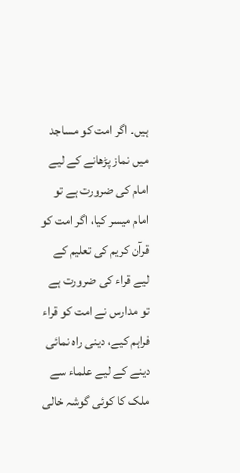ہیں۔ اگر امت کو مساجد میں نماز پڑھانے کے لیے امام کی ضرورت ہے تو امام میسر کیا، اگر امت کو قرآن کریم کی تعلیم کے لیے قراء کی ضرورت ہے تو مدارس نے امت کو قراء فراہم کیے، دینی راہ نمائی دینے کے لیے علماء سے ملک کا کوئی گوشہ خالی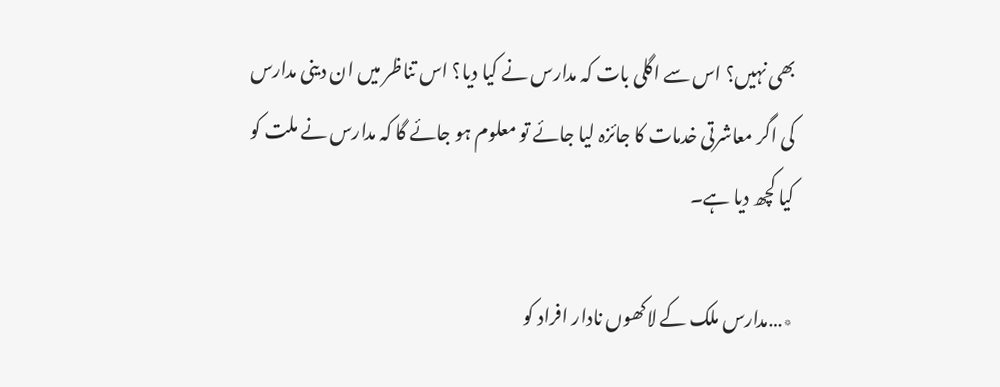بھی نہیں؟ اس سے اگلی بات کہ مدارس نے کیا دیا؟ اس تناظر میں ان دینی مدارس کی اگر معاشرتی خدمات کا جائزہ لیا جائے تو معلوم ہو جائے گا کہ مدارس نے ملت کو کیا کچھ دیا ہے۔

٭…مدارس ملک کے لاکھوں نادار افراد کو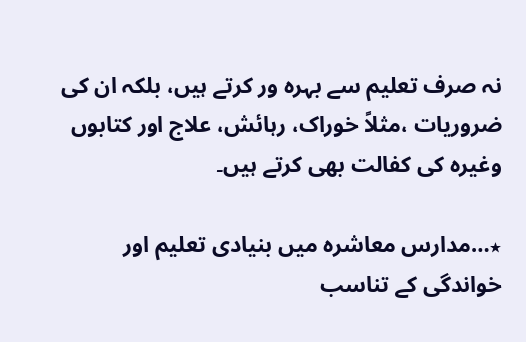نہ صرف تعلیم سے بہرہ ور کرتے ہیں، بلکہ ان کی ضروریات ،مثلاً خوراک، رہائش، علاج اور کتابوں وغیرہ کی کفالت بھی کرتے ہیں۔

٭…مدارس معاشرہ میں بنیادی تعلیم اور خواندگی کے تناسب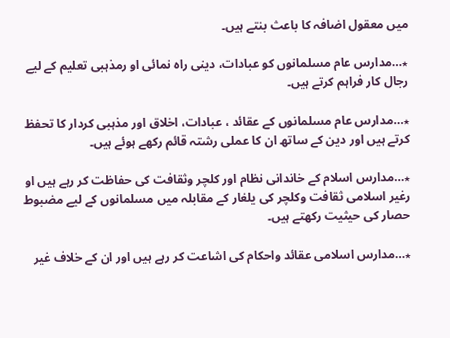میں معقول اضافہ کا باعث بنتے ہیں۔

٭…مدارس عام مسلمانوں کو عبادات، دینی راہ نمائی او رمذہبی تعلیم کے لیے رجال کار فراہم کرتے ہیں۔

٭…مدارس عام مسلمانوں کے عقائد ، عبادات، اخلاق اور مذہبی کردار کا تحفظ کرتے ہیں اور دین کے ساتھ ان کا عملی رشتہ قائم رکھے ہوئے ہیں۔

٭…مدارس اسلام کے خاندانی نظام اور کلچر وثقافت کی حفاظت کر رہے ہیں او رغیر اسلامی ثقافت وکلچر کی یلغار کے مقابلہ میں مسلمانوں کے لیے مضبوط حصار کی حیثیت رکھتے ہیں۔

٭…مدارس اسلامی عقائد واحکام کی اشاعت کر رہے ہیں اور ان کے خلاف غیر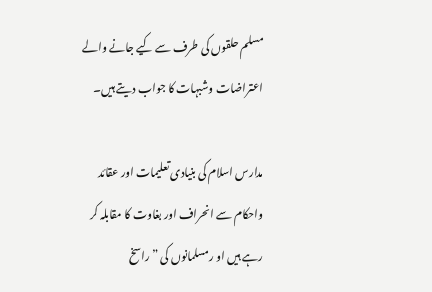مسلم حلقوں کی طرف سے کیے جانے والے اعتراضات وشبہات کا جواب دیتے ہیں۔

مدارس اسلام کی بنیادی تعلیمات اور عقائد واحکام سے انحراف اور بغاوت کا مقابلہ کر رہے ہیں او رمسلمانوں کی ”راسخ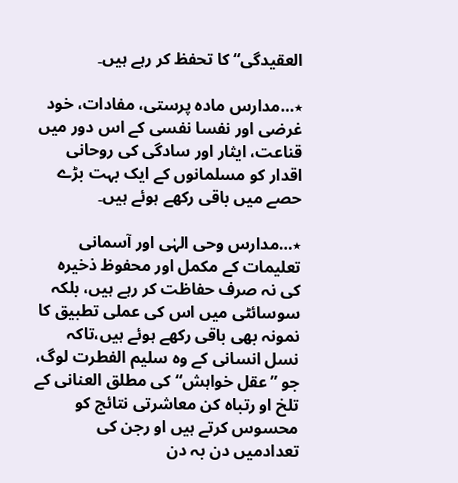العقیدگی“ کا تحفظ کر رہے ہیں۔

٭…مدارس مادہ پرستی، مفادات، خود غرضی اور نفسا نفسی کے اس دور میں قناعت، ایثار اور سادگی کی روحانی اقدار کو مسلمانوں کے ایک بہت بڑے حصے میں باقی رکھے ہوئے ہیں۔

٭…مدارس وحی الہٰی اور آسمانی تعلیمات کے مکمل اور محفوظ ذخیرہ کی نہ صرف حفاظت کر رہے ہیں، بلکہ سوسائٹی میں اس کی عملی تطبیق کا نمونہ بھی باقی رکھے ہوئے ہیں،تاکہ نسل انسانی کے وہ سلیم الفطرت لوگ، جو ”عقل خواہش“ کی مطلق العنانی کے تلخ او رتباہ کن معاشرتی نتائج کو محسوس کرتے ہیں او رجن کی تعدادمیں دن بہ دن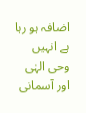اضافہ ہو رہا ہے انہیں وحی الہٰی اور آسمانی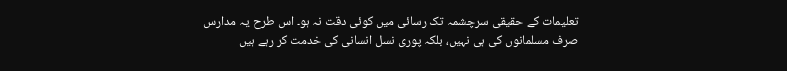تعلیمات کے حقیقی سرچشمہ تک رسائی میں کوئی دقت نہ ہو۔ اس طرح یہ مدارس صرف مسلمانوں کی ہی نہیں، بلکہ پوری نسل انسانی کی خدمت کر رہے ہیں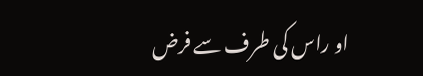او راس کی طرف سے فرض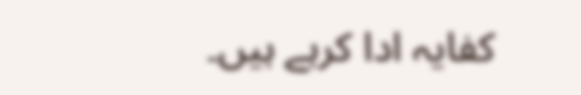کفایہ ادا کرہے ہیں۔